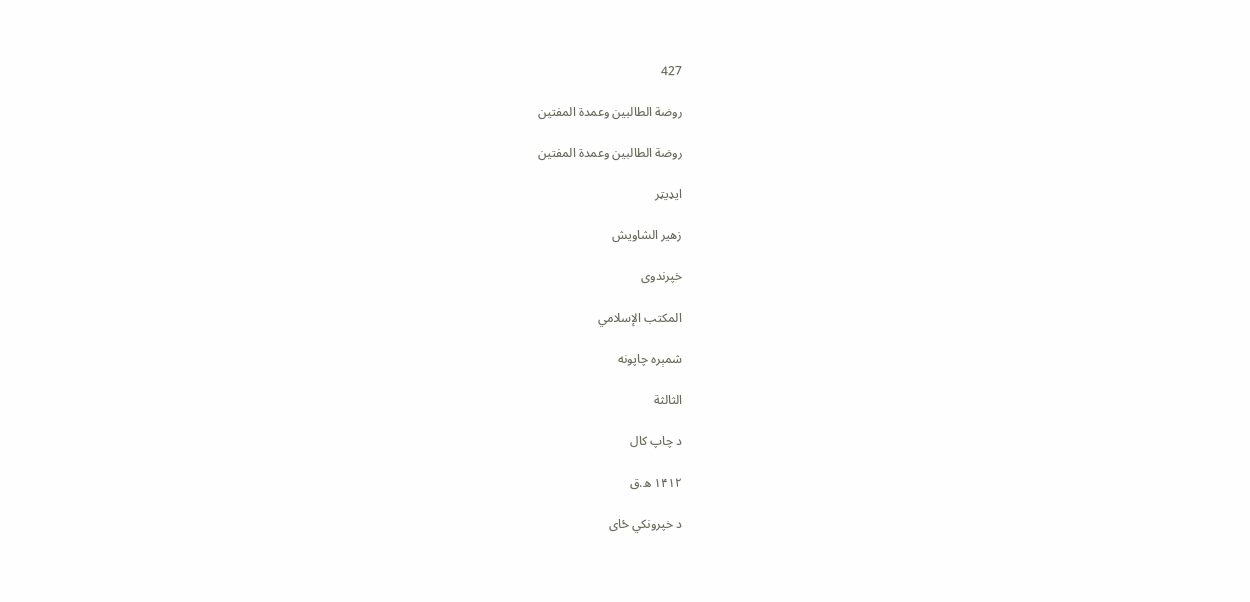427

روضة الطالبين وعمدة المفتين

روضة الطالبين وعمدة المفتين

ایډیټر

زهير الشاويش

خپرندوی

المكتب الإسلامي

شمېره چاپونه

الثالثة

د چاپ کال

۱۴۱۲ ه.ق

د خپرونکي ځای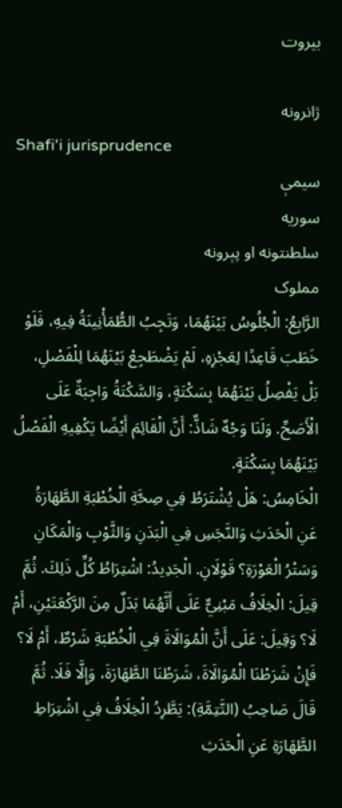بيروت

ژانرونه
Shafi'i jurisprudence
سیمې
سوریه
سلطنتونه او پېرونه
مملوک
الرَّابِعُ: الْجُلُوسُ بَيْنَهُمَا، وَتَجِبُ الطُّمَأْنِينَةُ فِيهِ، فَلَوْ خَطَبَ قَاعِدًا لِعَجْزِهِ، لَمْ يَضْطَجِعْ بَيْنَهُمَا لِلْفَصْلِ، بَلْ يَفْصِلُ بَيْنَهُمَا بِسَكْتَةٍ، وَالسَّكْتَةُ وَاجِبَةٌ عَلَى الْأَصَحِّ. وَلَنَا وَجْهٌ شَاذٌّ: أَنَّ الْقَائِمَ أَيْضًا يَكْفِيهِ الْفَصْلُ بَيْنَهُمَا بِسَكْتَةٍ.
الْخَامِسُ: هَلْ يُشْتَرَطُ فِي صِحَّةِ الْخُطْبَةِ الطَّهَارَةُ عَنِ الْحَدَثِ وَالنَّجَسِ فِي الْبَدَنِ وَالثَّوْبِ وَالْمَكَانِ وَسَتْرُ الْعَوْرَةِ؟ قَوْلَانِ. الْجَدِيدُ: اشْتِرَاطُ كُلِّ ذَلِكَ. ثُمَّ قِيلَ: الْخِلَافُ مَبْنِيٌّ عَلَى أَنَّهُمَا بَدَلٌ مِنَ الرَّكْعَتَيْنِ، أَمْ لَا؟ وَقِيلَ: عَلَى أَنَّ الْمُوَالَاةَ فِي الْخُطْبَةِ شَرْطٌ، أَمْ لَا؟ فَإِنْ شَرَطْنَا الْمُوَالَاةَ، شَرَطْنَا الطَّهَارَةَ، وَإِلَّا فَلَا. ثُمَّ قَالَ صَاحِبُ (التَّتِمَّةِ): يَطَّرِدُ الْخِلَافُ فِي اشْتِرَاطِ الطَّهَارَةِ عَنِ الْحَدَثِ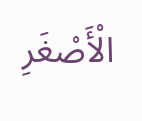الْأَصْغَرِ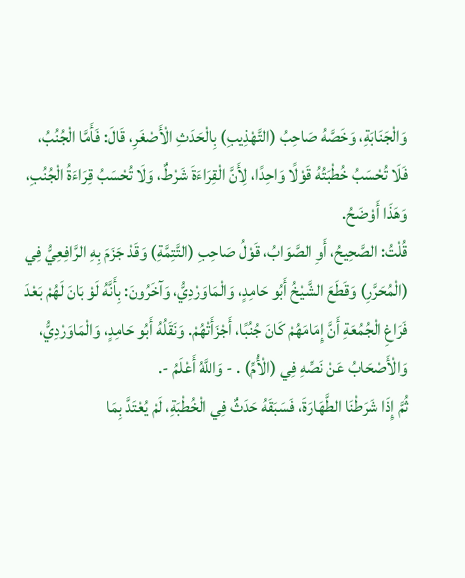وَالْجَنَابَةِ، وَخَصَّهُ صَاحِبُ (التَّهْذِيبِ) بِالْحَدَثِ الْأَصْغَرِ، قَالَ: فَأَمَّا الْجُنُبُ، فَلَا تُحْسَبُ خُطْبَتُهُ قَوْلًا وَاحِدًا، لِأَنَّ الْقِرَاءَةَ شَرْطٌ، وَلَا تُحْسَبُ قِرَاءَةُ الْجُنُبِ، وَهَذَا أَوْضَحُ.
قُلْتُ: الصَّحِيحُ، أَوِ الصَّوَابُ، قَوْلُ صَاحِبِ (التَّتِمَّةِ) وَقَدْ جَزَمَ بِهِ الرَّافِعِيُّ فِي (الْمُحَرَّرِ) وَقَطَعَ الشَّيْخُ أَبُو حَامِدٍ، وَالْمَاوَرْدِيُّ، وَآخَرُونَ: بِأَنَّهُ لَوْ بَانَ لَهُمْ بَعْدَ فَرَاغِ الْجُمُعَةِ أَنَّ إِمَامَهُمْ كَانَ جُنُبًا، أَجْزَأَتْهُمْ. وَنَقَلُهُ أَبُو حَامِدٍ، وَالْمَاوَرْدِيُّ، وَالْأَصْحَابُ عَنْ نَصِّهِ فِي (الْأُمِّ) . - وَاللَّهُ أَعْلَمُ -.
ثُمَّ إِذَا شَرَطْنَا الطَّهَارَةَ، فَسَبَقَهُ حَدَثٌ فِي الْخُطْبَةِ، لَمْ يُعْتَدَّ بِمَا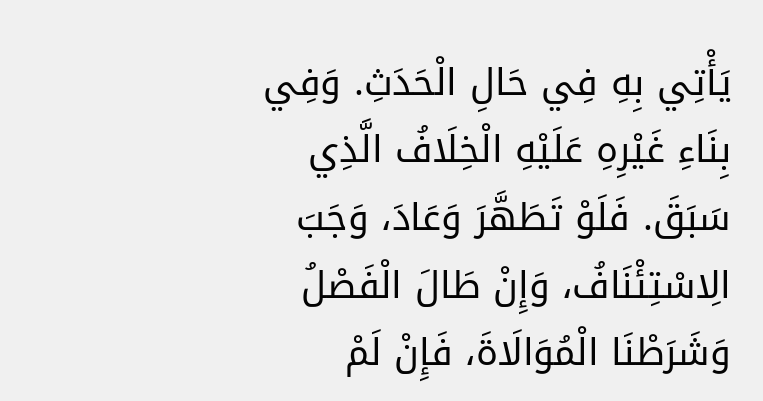يَأْتِي بِهِ فِي حَالِ الْحَدَثِ. وَفِي بِنَاءِ غَيْرِهِ عَلَيْهِ الْخِلَافُ الَّذِي سَبَقَ. فَلَوْ تَطَهَّرَ وَعَادَ، وَجَبَ الِاسْتِئْنَافُ، وَإِنْ طَالَ الْفَصْلُ وَشَرَطْنَا الْمُوَالَاةَ، فَإِنْ لَمْ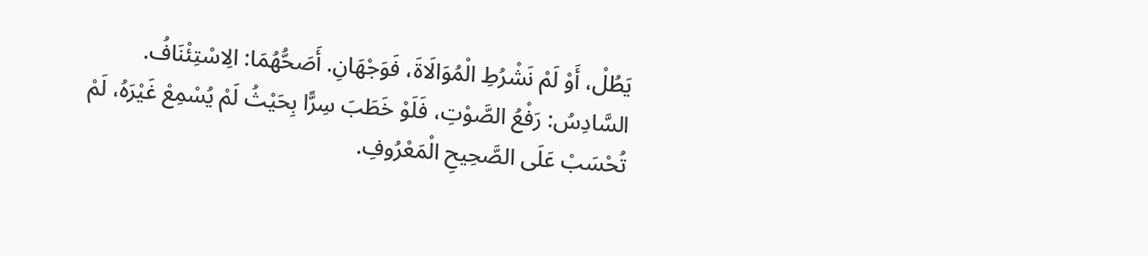يَطُلْ، أَوْ لَمْ نَشْرُطِ الْمُوَالَاةَ، فَوَجْهَانِ. أَصَحُّهُمَا: الِاسْتِئْنَافُ.
السَّادِسُ: رَفْعُ الصَّوْتِ، فَلَوْ خَطَبَ سِرًّا بِحَيْثُ لَمْ يُسْمِعْ غَيْرَهُ، لَمْ تُحْسَبْ عَلَى الصَّحِيحِ الْمَعْرُوفِ.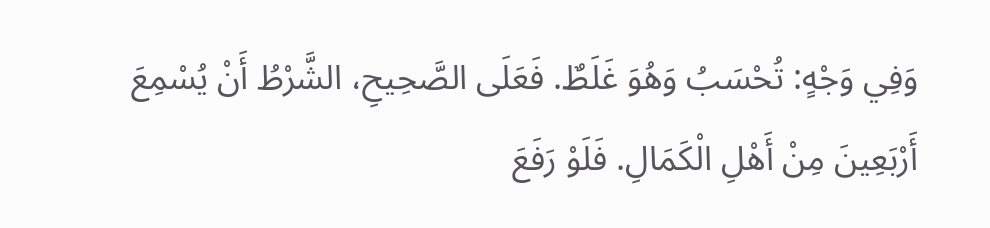وَفِي وَجْهٍ: تُحْسَبُ وَهُوَ غَلَطٌ. فَعَلَى الصَّحِيحِ، الشَّرْطُ أَنْ يُسْمِعَ أَرْبَعِينَ مِنْ أَهْلِ الْكَمَالِ. فَلَوْ رَفَعَ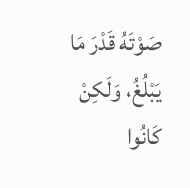صَوْتَهُ قَدْرَ مَا يَبْلُغُ، وَلَكِنْ كَانُوا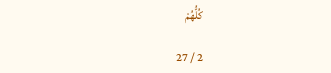كُلُّهُمْ

2 / 27